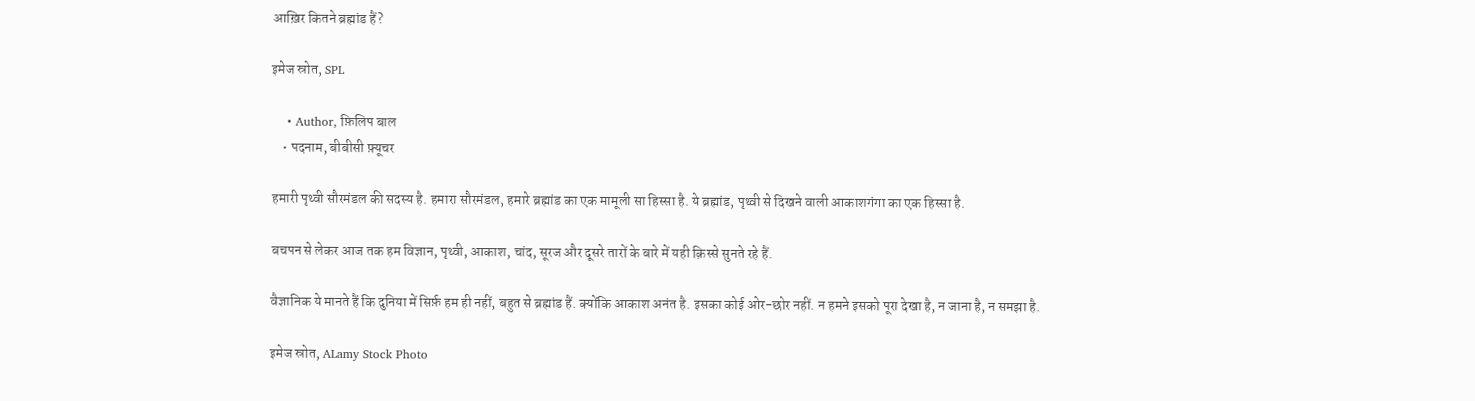आख़िर कितने ब्रह्मांड हैं?

इमेज स्रोत, SPL

    • Author, फ़िलिप बाल
    • पदनाम, बीबीसी फ़्यूचर

हमारी पृथ्वी सौरमंडल की सदस्य है. हमारा सौरमंडल, हमारे ब्रह्मांड का एक मामूली सा हिस्सा है. ये ब्रह्मांड, पृथ्वी से दिखने वाली आकाशगंगा का एक हिस्सा है.

बचपन से लेकर आज तक हम विज्ञान, पृथ्वी, आकाश, चांद, सूरज और दूसरे तारों के बारे में यही क़िस्से सुनते रहे हैं.

वैज्ञानिक ये मानते हैं कि दुनिया में सिर्फ़ हम ही नहीं, बहुत से ब्रह्मांड हैं. क्योंकि आकाश अनंत है. इसका कोई ओर-छोर नहीं. न हमने इसको पूरा देखा है, न जाना है, न समझा है.

इमेज स्रोत, ALamy Stock Photo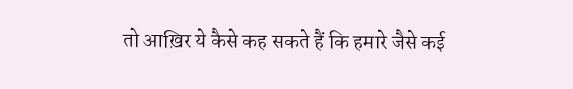तो आख़िर ये कैसे कह सकते हैं कि हमारे जैसे कई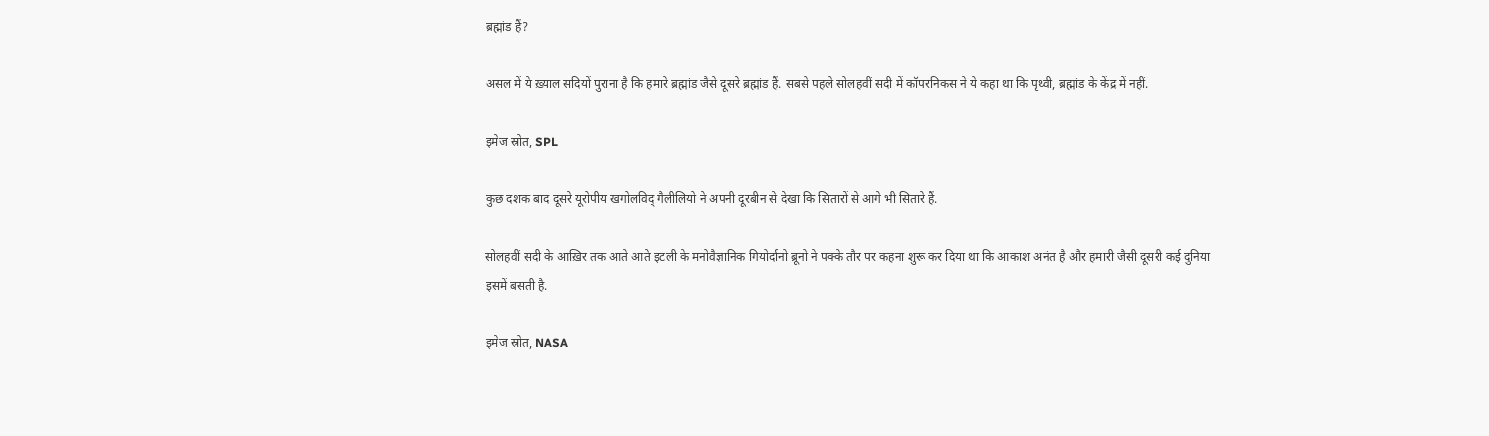ब्रह्मांड हैं?

असल में ये ख़्याल सदियों पुराना है कि हमारे ब्रह्मांड जैसे दूसरे ब्रह्मांड हैं. सबसे पहले सोलहवीं सदी में कॉपरनिकस ने ये कहा था कि पृथ्वी, ब्रह्मांड के केंद्र में नहीं.

इमेज स्रोत, SPL

कुछ दशक बाद दूसरे यूरोपीय खगोलविद् गैलीलियो ने अपनी दूरबीन से देखा कि सितारों से आगे भी सितारे हैं.

सोलहवीं सदी के आख़िर तक आते आते इटली के मनोवैज्ञानिक गियोर्दानो ब्रूनो ने पक्के तौर पर कहना शुरू कर दिया था कि आकाश अनंत है और हमारी जैसी दूसरी कई दुनिया इसमें बसती है.

इमेज स्रोत, NASA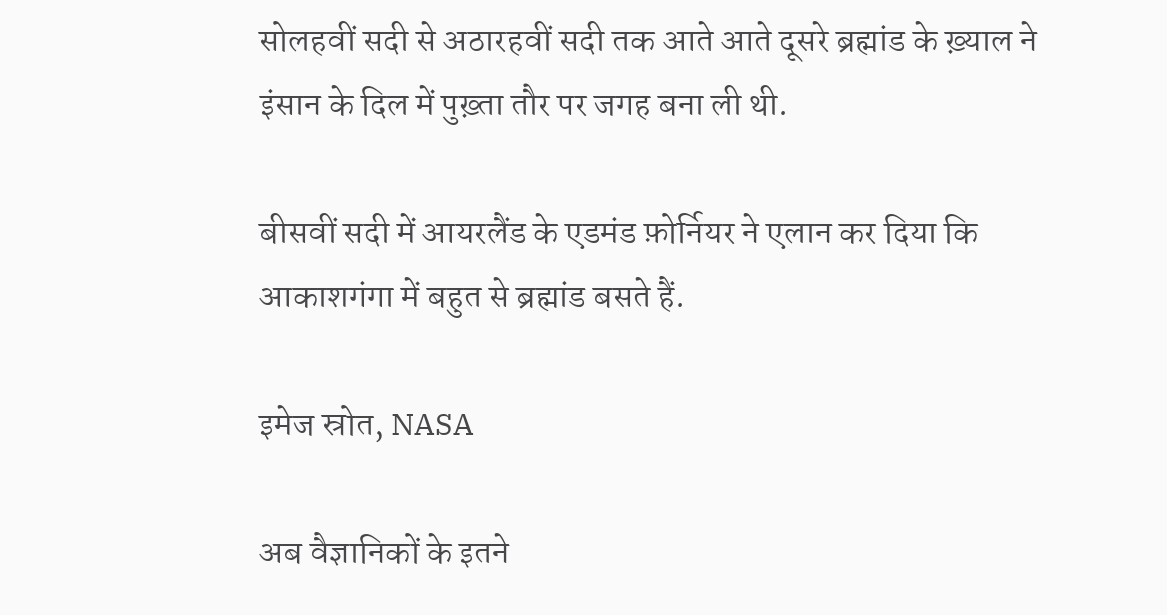सोलहवीं सदी से अठारहवीं सदी तक आते आते दूसरे ब्रह्मांड के ख़्याल ने इंसान के दिल में पुख़्ता तौर पर जगह बना ली थी.

बीसवीं सदी में आयरलैंड के एडमंड फ़ोर्नियर ने एलान कर दिया कि आकाशगंगा में बहुत से ब्रह्मांड बसते हैं.

इमेज स्रोत, NASA

अब वैज्ञानिकों के इतने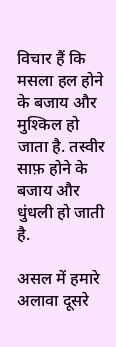विचार हैं कि मसला हल होने के बजाय और मुश्किल हो जाता है. तस्वीर साफ़ होने के बजाय और धुंधली हो जाती है.

असल में हमारे अलावा दूसरे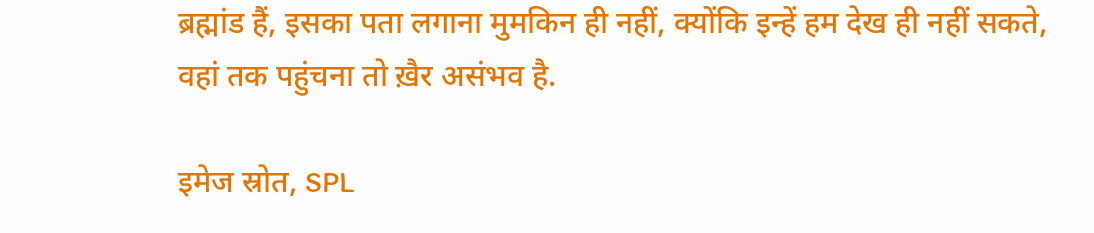ब्रह्मांड हैं, इसका पता लगाना मुमकिन ही नहीं, क्योंकि इन्हें हम देख ही नहीं सकते, वहां तक पहुंचना तो ख़ैर असंभव है.

इमेज स्रोत, SPL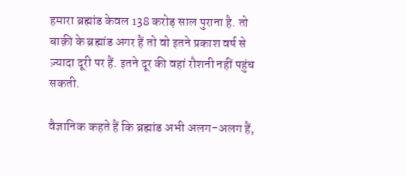हमारा ब्रह्मांड केवल 138 करोड़ साल पुराना है. तो बाक़ी के ब्रह्मांड अगर हैं तो वो इतने प्रकाश वर्ष से ज़्यादा दूरी पर हैं. इतने दूर की वहां रौशनी नहीं पहुंच सकती.

वैज्ञानिक कहते हैं कि ब्रह्मांड अभी अलग-अलग हैं,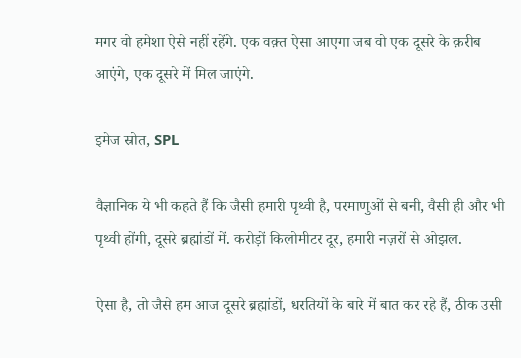मगर वो हमेशा ऐसे नहीं रहेंगे. एक वक़्त ऐसा आएगा जब वो एक दूसरे के क़रीब आएंगे, एक दूसरे में मिल जाएंगे.

इमेज स्रोत, SPL

वैज्ञानिक ये भी कहते हैं कि जैसी हमारी पृथ्वी है, परमाणुओं से बनी, वैसी ही और भी पृथ्वी होंगी, दूसरे ब्रह्मांडों में. करोड़ों किलोमीटर दूर, हमारी नज़रों से ओझल.

ऐसा है, तो जैसे हम आज दूसरे ब्रह्मांडों, धरतियों के बारे में बात कर रहे हैं, ठीक उसी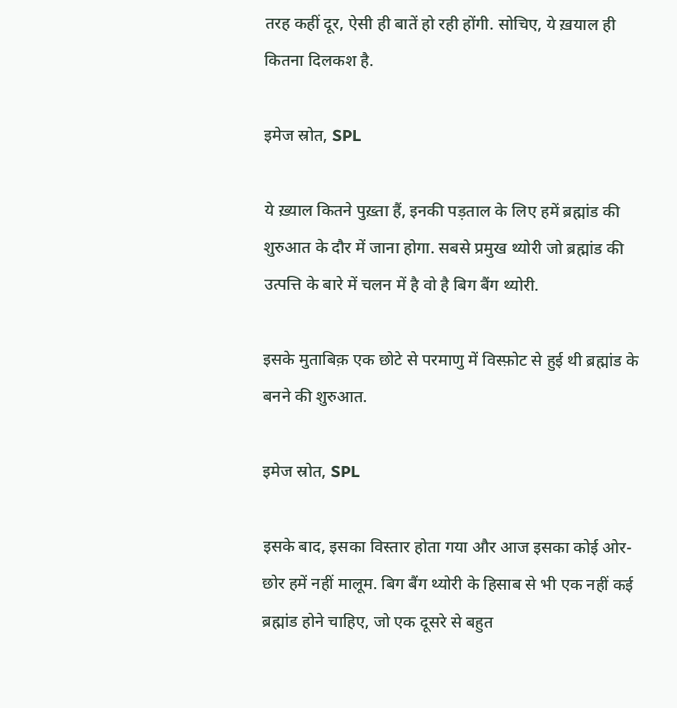तरह कहीं दूर, ऐसी ही बातें हो रही होंगी. सोचिए, ये ख़याल ही कितना दिलकश है.

इमेज स्रोत, SPL

ये ख़्याल कितने पुख़्ता हैं, इनकी पड़ताल के लिए हमें ब्रह्मांड की शुरुआत के दौर में जाना होगा. सबसे प्रमुख थ्योरी जो ब्रह्मांड की उत्पत्ति के बारे में चलन में है वो है बिग बैंग थ्योरी.

इसके मुताबिक़ एक छोटे से परमाणु में विस्फ़ोट से हुई थी ब्रह्मांड के बनने की शुरुआत.

इमेज स्रोत, SPL

इसके बाद, इसका विस्तार होता गया और आज इसका कोई ओर-छोर हमें नहीं मालूम. बिग बैंग थ्योरी के हिसाब से भी एक नहीं कई ब्रह्मांड होने चाहिए, जो एक दूसरे से बहुत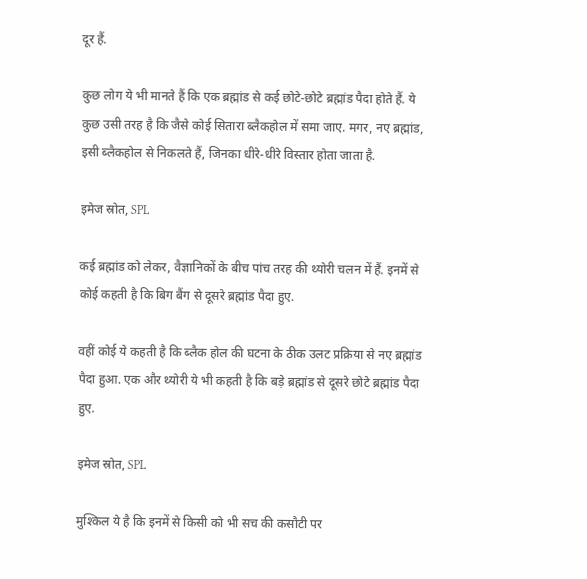दूर हैं.

कुछ लोग ये भी मानते हैं कि एक ब्रह्मांड से कई छोटे-छोटे ब्रह्मांड पैदा होते हैं. ये कुछ उसी तरह है कि जैसे कोई सितारा ब्लैकहोल में समा जाए. मगर, नए ब्रह्मांड, इसी ब्लैकहोल से निकलते हैं, जिनका धीरे-धीरे विस्तार होता जाता है.

इमेज स्रोत, SPL

कई ब्रह्मांड को लेकर, वैज्ञानिकों के बीच पांच तरह की थ्योरी चलन में हैं. इनमें से कोई कहती है कि बिग बैंग से दूसरे ब्रह्मांड पैदा हुए.

वहीं कोई ये कहती है कि ब्लैक होल की घटना के ठीक उलट प्रक्रिया से नए ब्रह्मांड पैदा हुआ. एक और थ्योरी ये भी कहती है कि बड़े ब्रह्मांड से दूसरे छोटे ब्रह्मांड पैदा हुए.

इमेज स्रोत, SPL

मुश्किल ये है कि इनमें से किसी को भी सच की कसौटी पर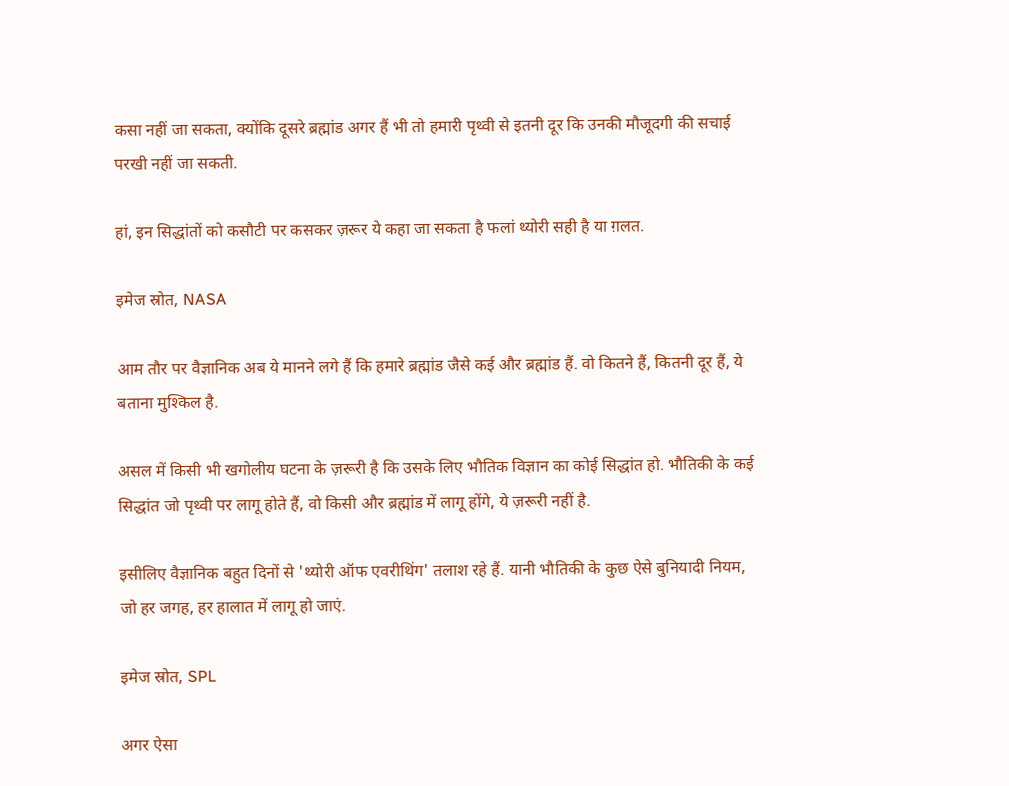कसा नहीं जा सकता, क्योंकि दूसरे ब्रह्मांड अगर हैं भी तो हमारी पृथ्वी से इतनी दूर कि उनकी मौजूदगी की सचाई परखी नहीं जा सकती.

हां, इन सिद्धांतों को कसौटी पर कसकर ज़रूर ये कहा जा सकता है फलां थ्योरी सही है या ग़लत.

इमेज स्रोत, NASA

आम तौर पर वैज्ञानिक अब ये मानने लगे हैं कि हमारे ब्रह्मांड जैसे कई और ब्रह्मांड हैं. वो कितने हैं, कितनी दूर हैं, ये बताना मुश्किल है.

असल में किसी भी खगोलीय घटना के ज़रूरी है कि उसके लिए भौतिक विज्ञान का कोई सिद्धांत हो. भौतिकी के कई सिद्धांत जो पृथ्वी पर लागू होते हैं, वो किसी और ब्रह्मांड में लागू होंगे, ये ज़रूरी नहीं है.

इसीलिए वैज्ञानिक बहुत दिनों से 'थ्योरी ऑफ एवरीथिंग' तलाश रहे हैं. यानी भौतिकी के कुछ ऐसे बुनियादी नियम, जो हर जगह, हर हालात में लागू हो जाएं.

इमेज स्रोत, SPL

अगर ऐसा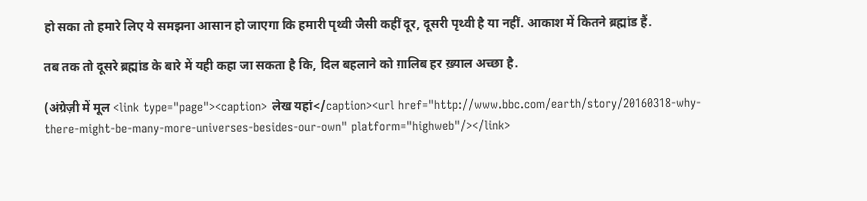हो सका तो हमारे लिए ये समझना आसान हो जाएगा कि हमारी पृथ्वी जैसी कहीं दूर, दूसरी पृथ्वी है या नहीं. आकाश में कितने ब्रह्मांड हैं.

तब तक तो दूसरे ब्रह्मांड के बारे में यही कहा जा सकता है कि, दिल बहलाने को ग़ालिब हर ख़्याल अच्छा है.

(अंग्रेज़ी में मूल <link type="page"><caption> लेख यहां</caption><url href="http://www.bbc.com/earth/story/20160318-why-there-might-be-many-more-universes-besides-our-own" platform="highweb"/></link>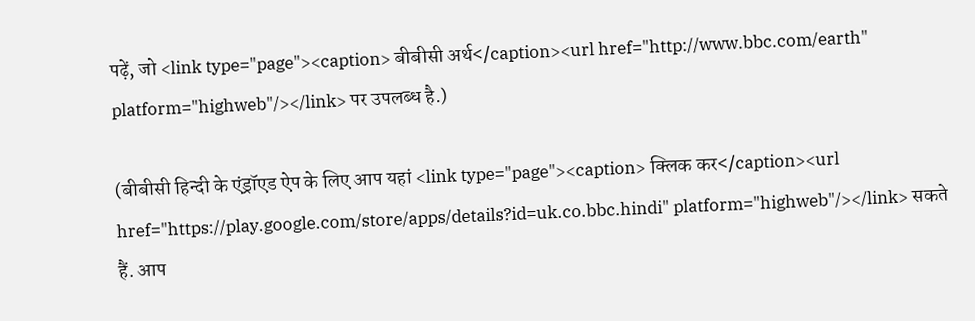पढ़ें, जो <link type="page"><caption> बीबीसी अर्थ</caption><url href="http://www.bbc.com/earth" platform="highweb"/></link> पर उपलब्ध है.)

(बीबीसी हिन्दी के एंड्रॉएड ऐप के लिए आप यहां <link type="page"><caption> क्लिक कर</caption><url href="https://play.google.com/store/apps/details?id=uk.co.bbc.hindi" platform="highweb"/></link> सकते हैं. आप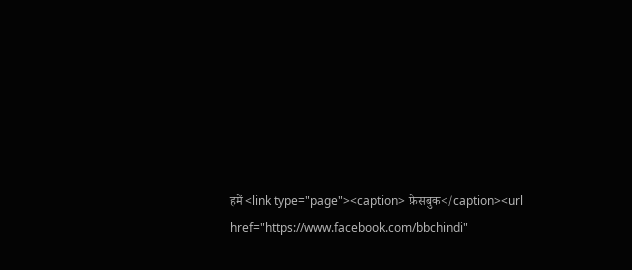हमें <link type="page"><caption> फ़ेसबुक</caption><url href="https://www.facebook.com/bbchindi"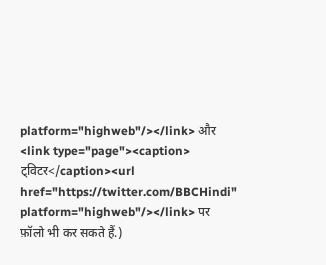platform="highweb"/></link> और <link type="page"><caption> ट्विटर</caption><url href="https://twitter.com/BBCHindi" platform="highweb"/></link> पर फ़ॉलो भी कर सकते हैं.)